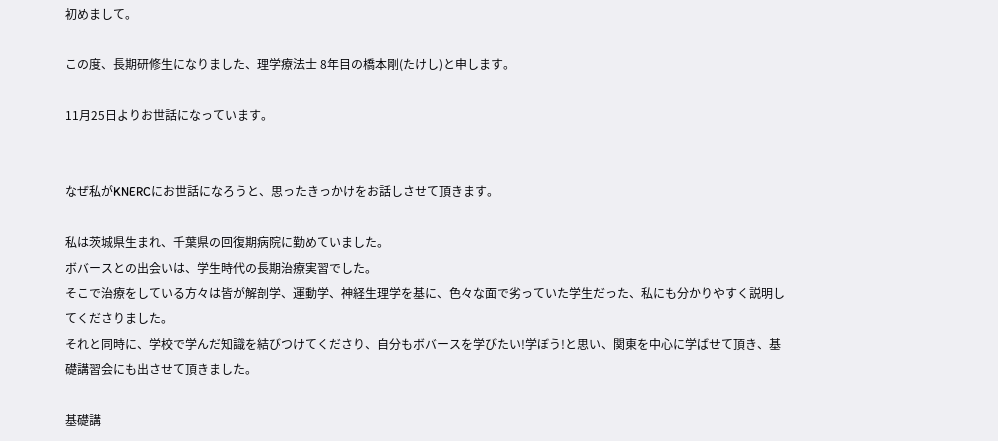初めまして。

この度、長期研修生になりました、理学療法士 8年目の橋本剛(たけし)と申します。

11月25日よりお世話になっています。


なぜ私がKNERCにお世話になろうと、思ったきっかけをお話しさせて頂きます。

私は茨城県生まれ、千葉県の回復期病院に勤めていました。
ボバースとの出会いは、学生時代の長期治療実習でした。
そこで治療をしている方々は皆が解剖学、運動学、神経生理学を基に、色々な面で劣っていた学生だった、私にも分かりやすく説明してくださりました。
それと同時に、学校で学んだ知識を結びつけてくださり、自分もボバースを学びたい!学ぼう!と思い、関東を中心に学ばせて頂き、基礎講習会にも出させて頂きました。

基礎講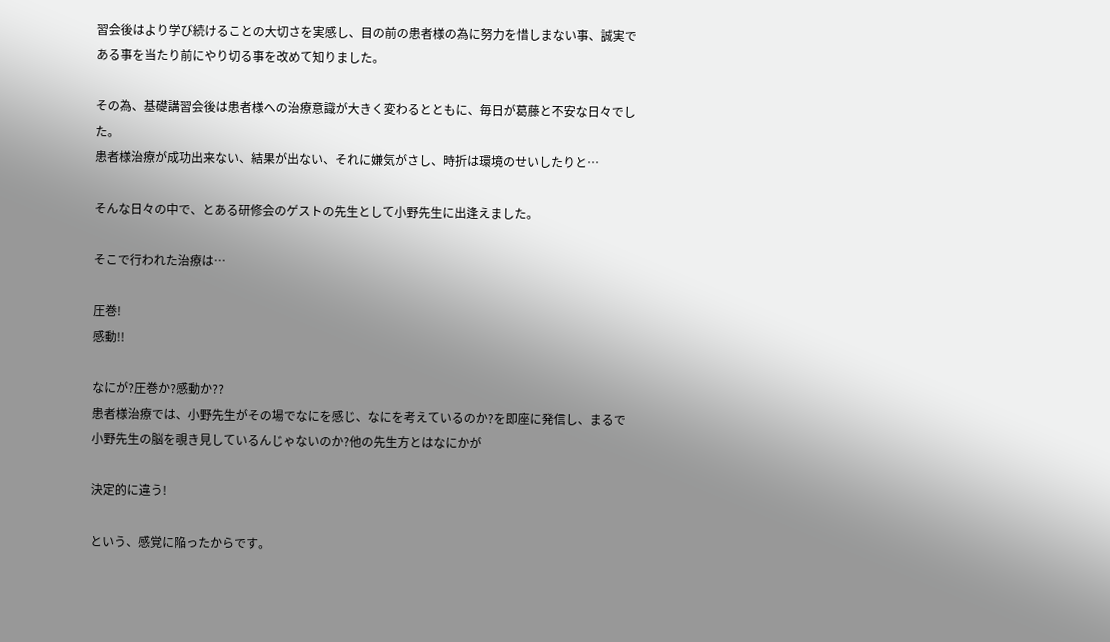習会後はより学び続けることの大切さを実感し、目の前の患者様の為に努力を惜しまない事、誠実である事を当たり前にやり切る事を改めて知りました。

その為、基礎講習会後は患者様への治療意識が大きく変わるとともに、毎日が葛藤と不安な日々でした。
患者様治療が成功出来ない、結果が出ない、それに嫌気がさし、時折は環境のせいしたりと…

そんな日々の中で、とある研修会のゲストの先生として小野先生に出逢えました。

そこで行われた治療は…

圧巻!
感動!!

なにが?圧巻か?感動か??
患者様治療では、小野先生がその場でなにを感じ、なにを考えているのか?を即座に発信し、まるで小野先生の脳を覗き見しているんじゃないのか?他の先生方とはなにかが

決定的に違う!

という、感覚に陥ったからです。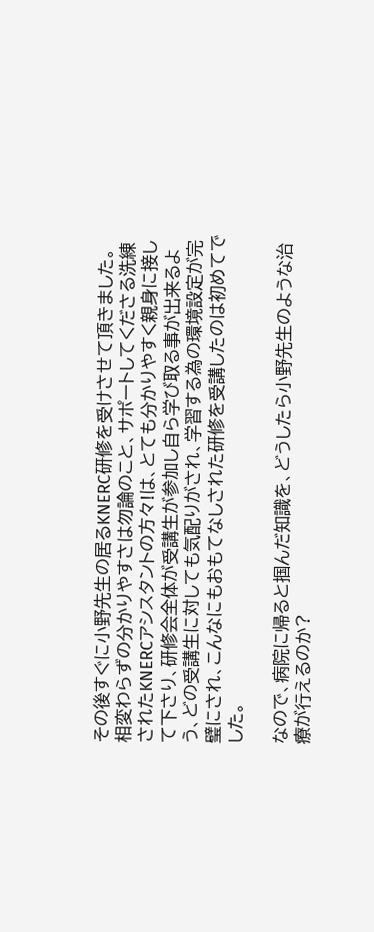その後すぐに小野先生の居るKNERC研修を受けさせて頂きました。
相変わらずの分かりやすさは勿論のこと、サポートしてくださる洗練されたKNERCアシスタントの方々!は、とても分かりやすく親身に接して下さり、研修会全体が受講生が参加し自ら学び取る事が出来るよう、どの受講生に対しても気配りがされ、学習する為の環境設定が完璧にされ、こんなにもおもてなしされた研修を受講したのは初めてでした。

なので、病院に帰ると掴んだ知識を、どうしたら小野先生のような治療が行えるのか?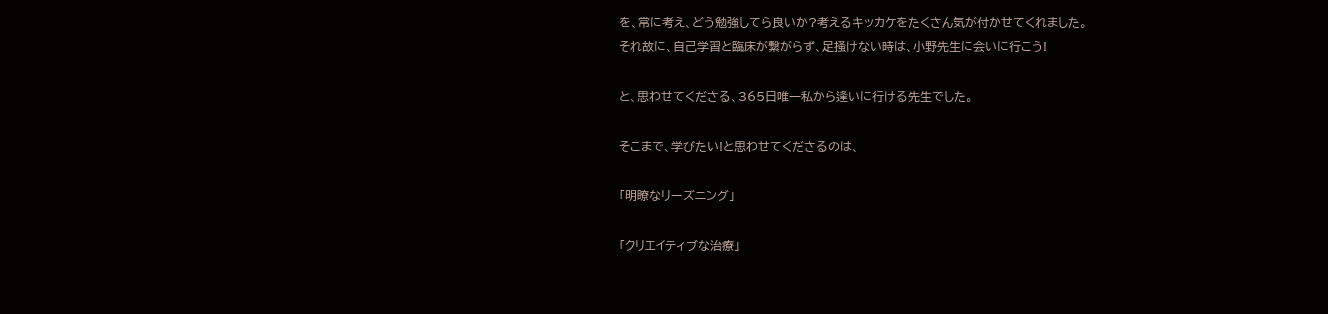を、常に考え、どう勉強してら良いか?考えるキッカケをたくさん気が付かせてくれました。
それ故に、自己学習と臨床が繋がらず、足掻けない時は、小野先生に会いに行こう!

と、思わせてくださる、365日唯一私から逢いに行ける先生でした。

そこまで、学びたい!と思わせてくださるのは、

「明瞭なリーズニング」

「クリエイティブな治療」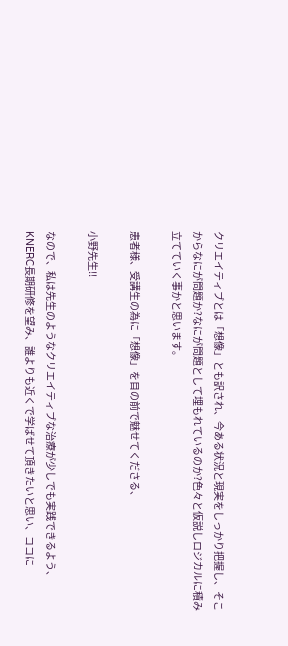クリエイティブとは「想像」とも訳され、今ある状況と現実をしっかり把握し、そこからなにが問題か?なにが問題として埋もれているのか?色々と仮説しロジカルに積み立てていく事かと思います。

患者様、受講生の為に「想像」を目の前で魅せてくださる、

小野先生!!

なので、私は先生のようなクリエイティブな治療が少しでも実践できるよう、KNERC長期研修を望み、誰よりも近くで学ばせて頂きたいと思い、ココに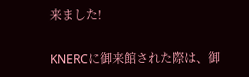来ました!

KNERCに御来館された際は、御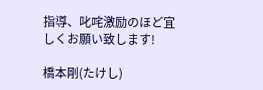指導、叱咤激励のほど宜しくお願い致します!

橋本剛(たけし)